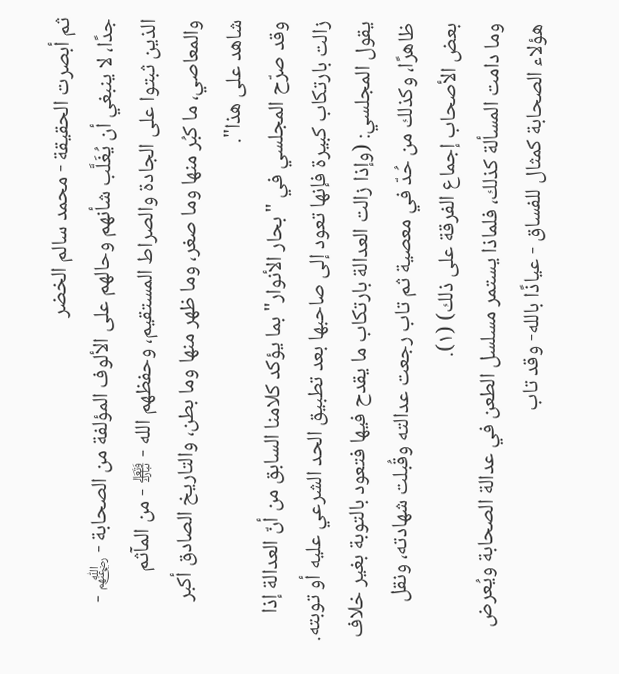ثم أبصرت الحقيقة - محمد سالم الخضر
جدًا، لا ينبغي أن يُغَلَّب شأنهم وحالهم على الألوف المؤلفة من الصحابة - ﵃ - الذين ثبتوا على الجادة والصراط المستقيم، وحفظهم الله - ﵎ - من المآثم والمعاصي، ما كبُر منها وما صغر، وما ظهر منها وما بطن، والتاريخ الصادق أكبر شاهد على هذا".
وقد صرّح المجلسي في "بحار الأنوار" بما يؤكد كلامنا السابق من أنّ العدالة إذا زالت بارتكاب كبيرة فإنها تعود إلى صاحبها بعد تطبيق الحد الشرعي عليه أو توبته.
يقول المجلسي: (وإذا زالت العدالة بارتكاب ما يقدح فيها فتعود بالتوبة بغير خلاف ظاهرًا، وكذلك من حُدّ في معصية ثم تاب رجعت عدالته وقُبلت شهادته، ونقل بعض الأصحاب إجماع الفرقة على ذلك) (١).
وما دامت المسألة كذلك، فلماذا يستمر مسلسل الطعن في عدالة الصحابة ويُعرض هؤلاء الصحابة كمثال للفساق - عياذًا بالله- وقد تاب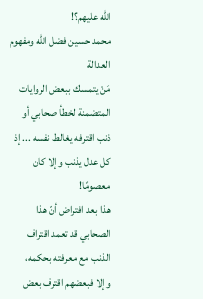الله عليهم؟!
محمد حسين فضل الله ومفهوم العدالة
مَنْ يتمسك ببعض الروايات المتضمنة لخطأ صحابي أو ذنب اقترفه يغالط نفسه ... إذ كل عدل يذنب وإلا كان معصومًا!
هذا بعد افتراض أنّ هذا الصحابي قد تعمد اقتراف الذنب مع معرفته بحكمه، وإلا فبعضهم اقترف بعض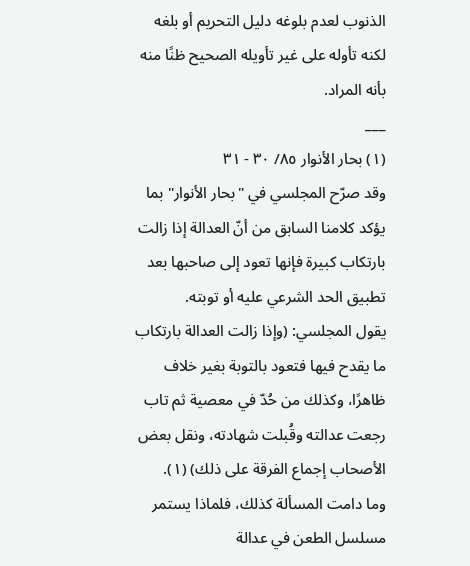الذنوب لعدم بلوغه دليل التحريم أو بلغه لكنه تأوله على غير تأويله الصحيح ظنًا منه بأنه المراد.
___
(١) بحار الأنوار ٨٥/ ٣٠ - ٣١
وقد صرّح المجلسي في "بحار الأنوار" بما يؤكد كلامنا السابق من أنّ العدالة إذا زالت بارتكاب كبيرة فإنها تعود إلى صاحبها بعد تطبيق الحد الشرعي عليه أو توبته.
يقول المجلسي: (وإذا زالت العدالة بارتكاب ما يقدح فيها فتعود بالتوبة بغير خلاف ظاهرًا، وكذلك من حُدّ في معصية ثم تاب رجعت عدالته وقُبلت شهادته، ونقل بعض الأصحاب إجماع الفرقة على ذلك) (١).
وما دامت المسألة كذلك، فلماذا يستمر مسلسل الطعن في عدالة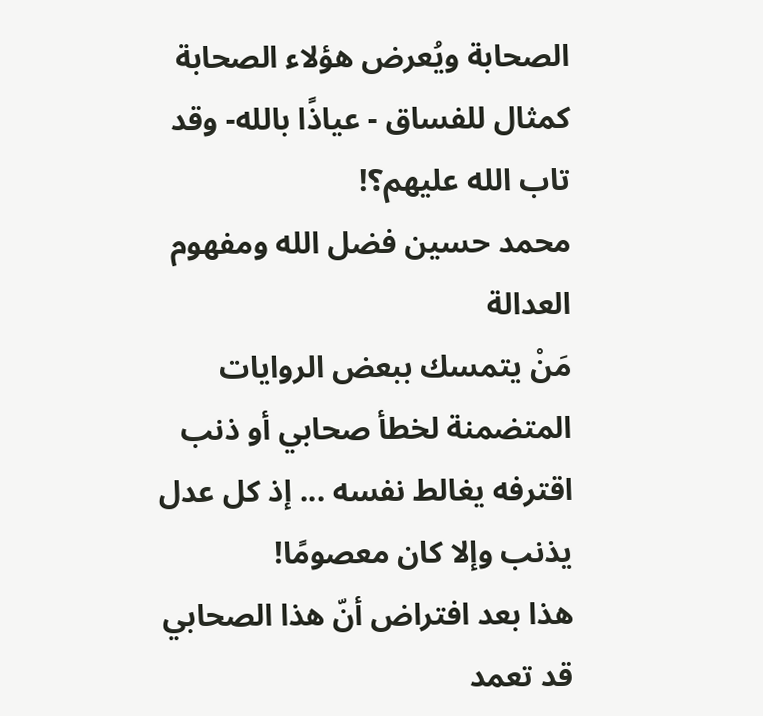الصحابة ويُعرض هؤلاء الصحابة كمثال للفساق - عياذًا بالله- وقد تاب الله عليهم؟!
محمد حسين فضل الله ومفهوم العدالة
مَنْ يتمسك ببعض الروايات المتضمنة لخطأ صحابي أو ذنب اقترفه يغالط نفسه ... إذ كل عدل يذنب وإلا كان معصومًا!
هذا بعد افتراض أنّ هذا الصحابي قد تعمد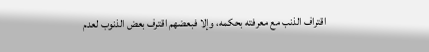اقتراف الذنب مع معرفته بحكمه، وإلا فبعضهم اقترف بعض الذنوب لعدم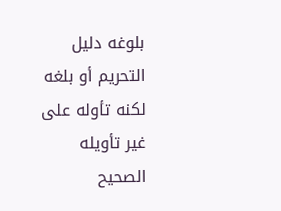بلوغه دليل التحريم أو بلغه لكنه تأوله على غير تأويله الصحيح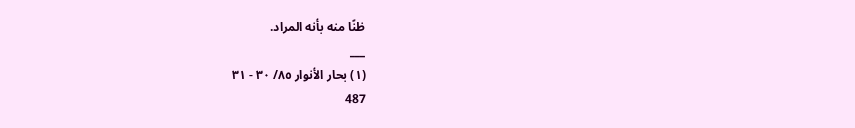ظنًا منه بأنه المراد.
___
(١) بحار الأنوار ٨٥/ ٣٠ - ٣١
487